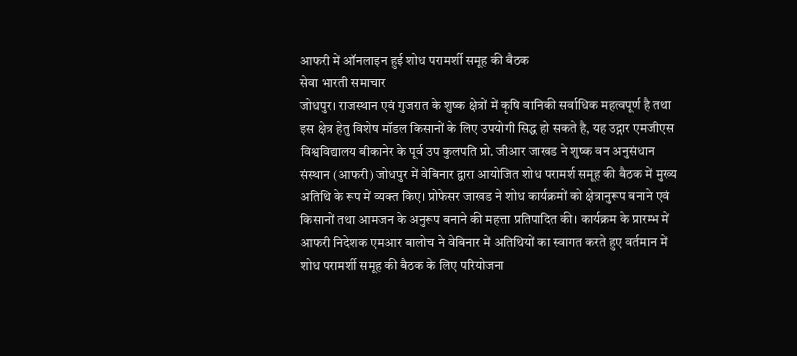आफरी में ऑनलाइन हुई शोध परामर्शी समूह की बैठक
सेवा भारती समाचार
जोधपुर। राजस्थान एवं गुजरात के शुष्क क्षेत्रों में कृषि वानिकी सर्वाधिक महत्वपूर्ण है तथा इस क्षेत्र हेतु विशेष मॉडल किसानों के लिए उपयोगी सिद्ध हो सकते है, यह उद्गार एमजीएस विश्वविद्यालय बीकानेर के पूर्व उप कुलपति प्रो. जीआर जाखड ने शुष्क वन अनुसंधान संस्थान (आफरी) जोधपुर में वेबिनार द्वारा आयोजित शोध परामर्श समूह की बैठक में मुख्य अतिथि के रूप में व्यक्त किए। प्रोफेसर जाखड ने शोध कार्यक्रमों को क्षेत्रानुरूप बनाने एवं किसानों तथा आमजन के अनुरूप बनाने की महत्ता प्रतिपादित की। कार्यक्रम के प्रारम्भ में आफरी निदेशक एमआर बालोच ने वेबिनार में अतिथियों का स्वागत करते हुए वर्तमान में शोध परामर्शी समूह की बैठक के लिए परियोजना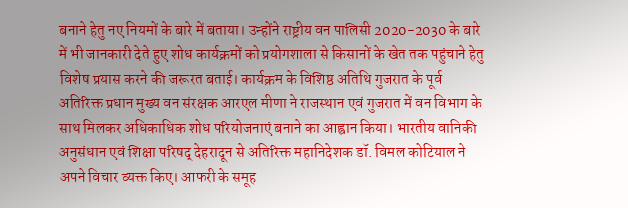बनाने हेतु नए नियमों के बारे में बताया। उन्होंने राष्ट्रीय वन पालिसी 2020-2030 के बारे में भी जानकारी देते हुए शोध कार्यक्रमों को प्रयोगशाला से किसानों के खेत तक पहुंचाने हेतु विशेष प्रयास करने की जरूरत बताई। कार्यक्रम के विशिष्ठ अतिथि गुजरात के पूर्व अतिरिक्त प्रधान मुख्य वन संरक्षक आरएल मीणा ने राजस्थान एवं गुजरात में वन विभाग के साथ मिलकर अधिकाधिक शोध परियोजनाएं बनाने का आह्वान किया। भारतीय वानिकी अनुसंधान एवं शिक्षा परिषद् देहरादून से अतिरिक्त महानिदेशक डॉ. विमल कोटियाल ने अपने विचार व्यक्त किए। आफरी के समूह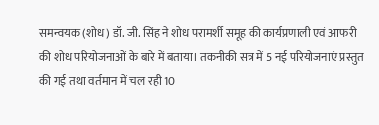समन्वयक (शोध) डॉ. जी. सिंह ने शोध परामर्शी समूह की कार्यप्रणाली एवं आफरी की शोध परियोजनाओं के बारे में बताया। तकनीकी सत्र में 5 नई परियोजनाएं प्रस्तुत की गई तथा वर्तमान में चल रही 10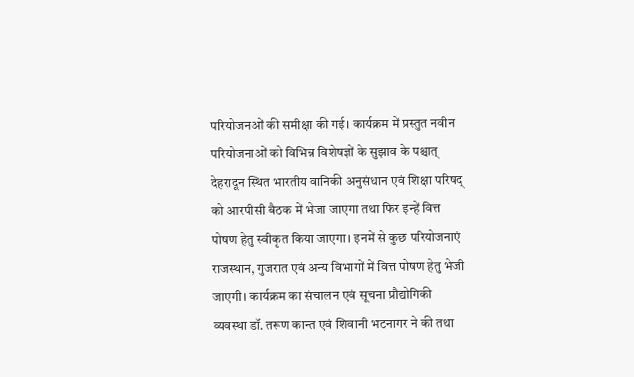परियोजनओं की समीक्षा की गई। कार्यक्रम में प्रस्तुत नवीन परियोजनाओं को विभिन्न विशेषज्ञों के सुझाव के पश्चात् देहरादून स्थित भारतीय वानिकी अनुसंधान एवं शिक्षा परिषद् को आरपीसी बैठक में भेजा जाएगा तथा फिर इन्हें वित्त पोषण हेतु स्वीकृत किया जाएगा। इनमें से कुछ परियोजनाएं राजस्थान, गुजरात एवं अन्य विभागों में वित्त पोषण हेतु भेजी जाएगी। कार्यक्रम का संचालन एवं सूचना प्रौद्योगिकी व्यवस्था डॉ. तरूण कान्त एवं शिवानी भटनागर ने की तथा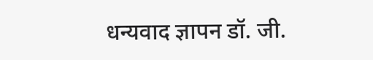धन्यवाद ज्ञापन डॉ. जी.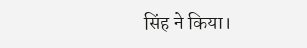सिंह ने किया।